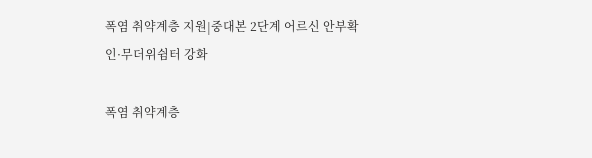폭염 취약계층 지원|중대본 2단계 어르신 안부확인·무더위쉼터 강화

폭염 취약계층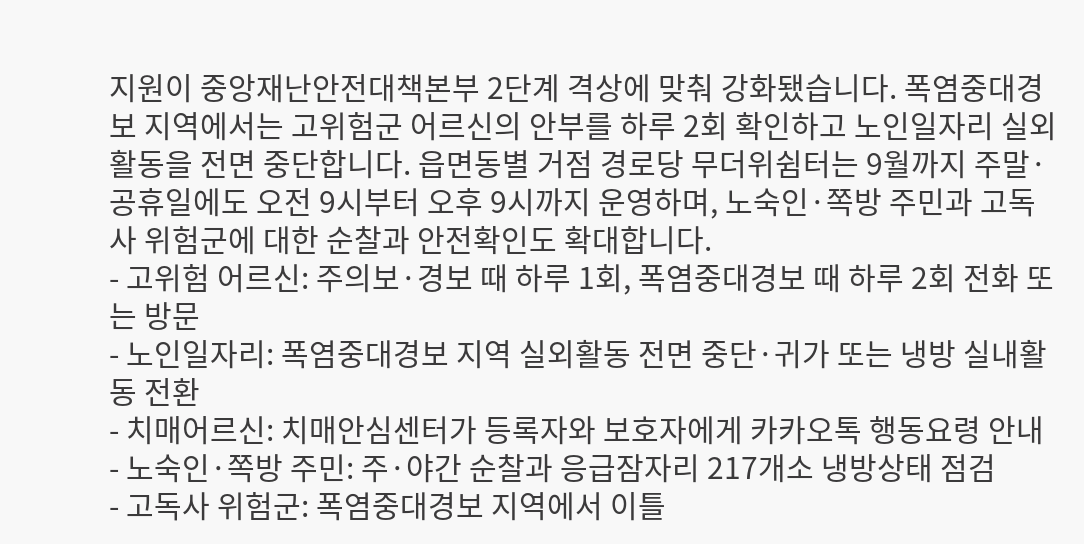지원이 중앙재난안전대책본부 2단계 격상에 맞춰 강화됐습니다. 폭염중대경보 지역에서는 고위험군 어르신의 안부를 하루 2회 확인하고 노인일자리 실외활동을 전면 중단합니다. 읍면동별 거점 경로당 무더위쉼터는 9월까지 주말·공휴일에도 오전 9시부터 오후 9시까지 운영하며, 노숙인·쪽방 주민과 고독사 위험군에 대한 순찰과 안전확인도 확대합니다.
- 고위험 어르신: 주의보·경보 때 하루 1회, 폭염중대경보 때 하루 2회 전화 또는 방문
- 노인일자리: 폭염중대경보 지역 실외활동 전면 중단·귀가 또는 냉방 실내활동 전환
- 치매어르신: 치매안심센터가 등록자와 보호자에게 카카오톡 행동요령 안내
- 노숙인·쪽방 주민: 주·야간 순찰과 응급잠자리 217개소 냉방상태 점검
- 고독사 위험군: 폭염중대경보 지역에서 이틀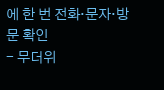에 한 번 전화·문자·방문 확인
- 무더위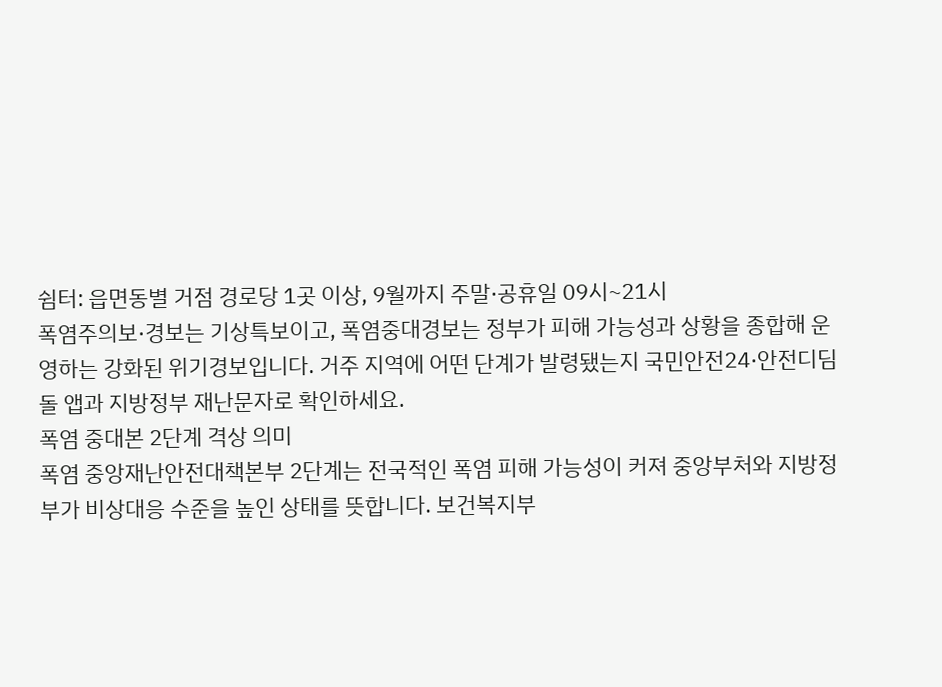쉼터: 읍면동별 거점 경로당 1곳 이상, 9월까지 주말·공휴일 09시~21시
폭염주의보·경보는 기상특보이고, 폭염중대경보는 정부가 피해 가능성과 상황을 종합해 운영하는 강화된 위기경보입니다. 거주 지역에 어떤 단계가 발령됐는지 국민안전24·안전디딤돌 앱과 지방정부 재난문자로 확인하세요.
폭염 중대본 2단계 격상 의미
폭염 중앙재난안전대책본부 2단계는 전국적인 폭염 피해 가능성이 커져 중앙부처와 지방정부가 비상대응 수준을 높인 상태를 뜻합니다. 보건복지부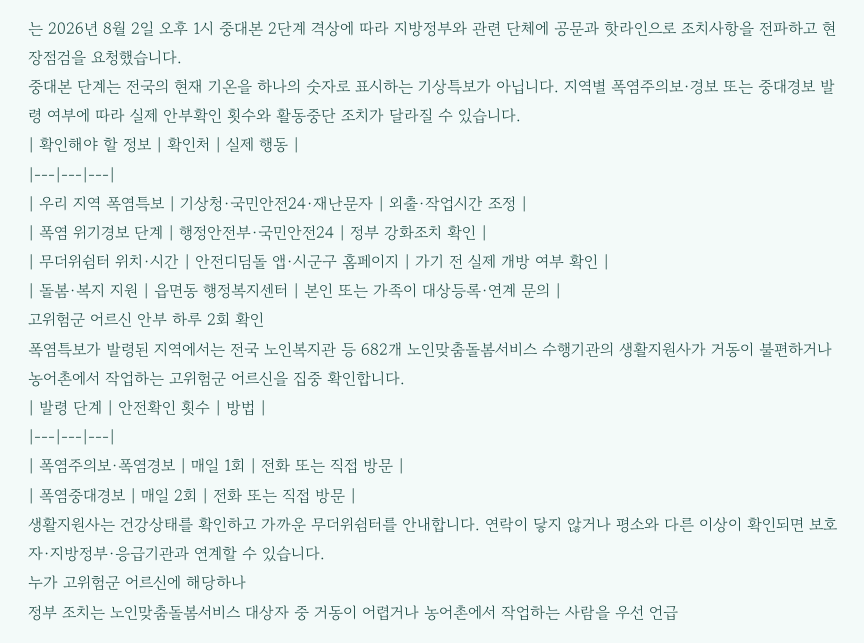는 2026년 8월 2일 오후 1시 중대본 2단계 격상에 따라 지방정부와 관련 단체에 공문과 핫라인으로 조치사항을 전파하고 현장점검을 요청했습니다.
중대본 단계는 전국의 현재 기온을 하나의 숫자로 표시하는 기상특보가 아닙니다. 지역별 폭염주의보·경보 또는 중대경보 발령 여부에 따라 실제 안부확인 횟수와 활동중단 조치가 달라질 수 있습니다.
| 확인해야 할 정보 | 확인처 | 실제 행동 |
|---|---|---|
| 우리 지역 폭염특보 | 기상청·국민안전24·재난문자 | 외출·작업시간 조정 |
| 폭염 위기경보 단계 | 행정안전부·국민안전24 | 정부 강화조치 확인 |
| 무더위쉼터 위치·시간 | 안전디딤돌 앱·시군구 홈페이지 | 가기 전 실제 개방 여부 확인 |
| 돌봄·복지 지원 | 읍면동 행정복지센터 | 본인 또는 가족이 대상등록·연계 문의 |
고위험군 어르신 안부 하루 2회 확인
폭염특보가 발령된 지역에서는 전국 노인복지관 등 682개 노인맞춤돌봄서비스 수행기관의 생활지원사가 거동이 불편하거나 농어촌에서 작업하는 고위험군 어르신을 집중 확인합니다.
| 발령 단계 | 안전확인 횟수 | 방법 |
|---|---|---|
| 폭염주의보·폭염경보 | 매일 1회 | 전화 또는 직접 방문 |
| 폭염중대경보 | 매일 2회 | 전화 또는 직접 방문 |
생활지원사는 건강상태를 확인하고 가까운 무더위쉼터를 안내합니다. 연락이 닿지 않거나 평소와 다른 이상이 확인되면 보호자·지방정부·응급기관과 연계할 수 있습니다.
누가 고위험군 어르신에 해당하나
정부 조치는 노인맞춤돌봄서비스 대상자 중 거동이 어렵거나 농어촌에서 작업하는 사람을 우선 언급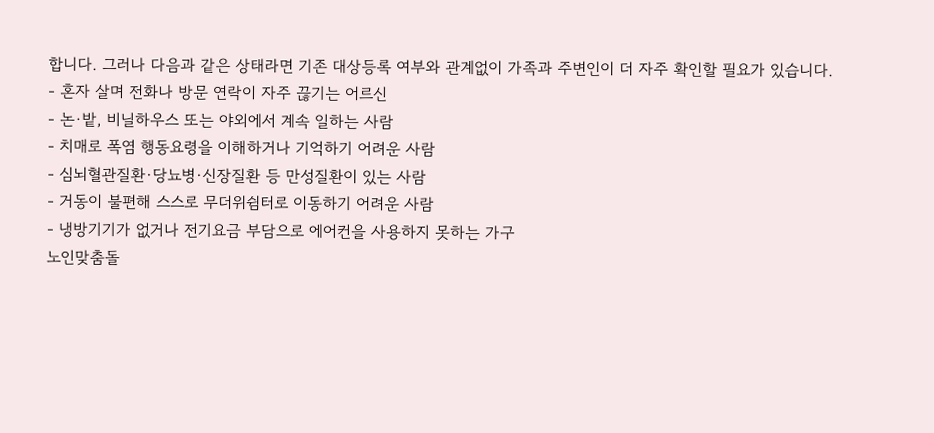합니다. 그러나 다음과 같은 상태라면 기존 대상등록 여부와 관계없이 가족과 주변인이 더 자주 확인할 필요가 있습니다.
- 혼자 살며 전화나 방문 연락이 자주 끊기는 어르신
- 논·밭, 비닐하우스 또는 야외에서 계속 일하는 사람
- 치매로 폭염 행동요령을 이해하거나 기억하기 어려운 사람
- 심뇌혈관질환·당뇨병·신장질환 등 만성질환이 있는 사람
- 거동이 불편해 스스로 무더위쉼터로 이동하기 어려운 사람
- 냉방기기가 없거나 전기요금 부담으로 에어컨을 사용하지 못하는 가구
노인맞춤돌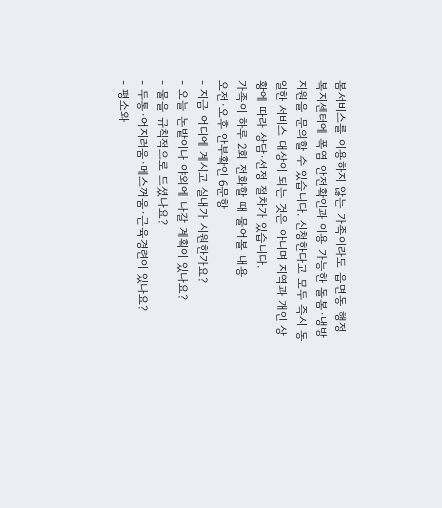봄서비스를 이용하지 않는 가족이라도 읍면동 행정복지센터에 폭염 안전확인과 이용 가능한 돌봄·냉방 지원을 문의할 수 있습니다. 신청한다고 모두 즉시 동일한 서비스 대상이 되는 것은 아니며 지역과 개인 상황에 따라 상담·선정 절차가 있습니다.
가족이 하루 2회 전화할 때 물어볼 내용
오전·오후 안부확인 6문항
- 지금 어디에 계시고 실내가 시원한가요?
- 오늘 논밭이나 야외에 나갈 계획이 있나요?
- 물을 규칙적으로 드셨나요?
- 두통·어지러움·메스꺼움·근육경련이 있나요?
- 평소와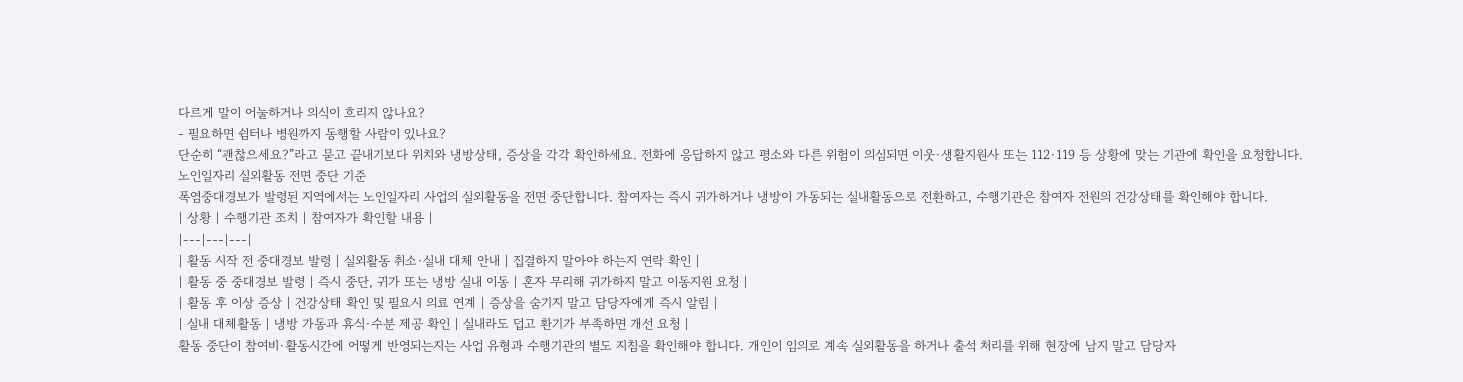다르게 말이 어눌하거나 의식이 흐리지 않나요?
- 필요하면 쉼터나 병원까지 동행할 사람이 있나요?
단순히 “괜찮으세요?”라고 묻고 끝내기보다 위치와 냉방상태, 증상을 각각 확인하세요. 전화에 응답하지 않고 평소와 다른 위험이 의심되면 이웃·생활지원사 또는 112·119 등 상황에 맞는 기관에 확인을 요청합니다.
노인일자리 실외활동 전면 중단 기준
폭염중대경보가 발령된 지역에서는 노인일자리 사업의 실외활동을 전면 중단합니다. 참여자는 즉시 귀가하거나 냉방이 가동되는 실내활동으로 전환하고, 수행기관은 참여자 전원의 건강상태를 확인해야 합니다.
| 상황 | 수행기관 조치 | 참여자가 확인할 내용 |
|---|---|---|
| 활동 시작 전 중대경보 발령 | 실외활동 취소·실내 대체 안내 | 집결하지 말아야 하는지 연락 확인 |
| 활동 중 중대경보 발령 | 즉시 중단, 귀가 또는 냉방 실내 이동 | 혼자 무리해 귀가하지 말고 이동지원 요청 |
| 활동 후 이상 증상 | 건강상태 확인 및 필요시 의료 연계 | 증상을 숨기지 말고 담당자에게 즉시 알림 |
| 실내 대체활동 | 냉방 가동과 휴식·수분 제공 확인 | 실내라도 덥고 환기가 부족하면 개선 요청 |
활동 중단이 참여비·활동시간에 어떻게 반영되는지는 사업 유형과 수행기관의 별도 지침을 확인해야 합니다. 개인이 임의로 계속 실외활동을 하거나 출석 처리를 위해 현장에 남지 말고 담당자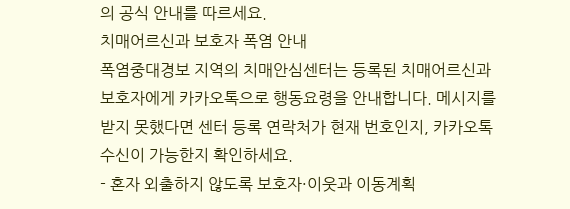의 공식 안내를 따르세요.
치매어르신과 보호자 폭염 안내
폭염중대경보 지역의 치매안심센터는 등록된 치매어르신과 보호자에게 카카오톡으로 행동요령을 안내합니다. 메시지를 받지 못했다면 센터 등록 연락처가 현재 번호인지, 카카오톡 수신이 가능한지 확인하세요.
- 혼자 외출하지 않도록 보호자·이웃과 이동계획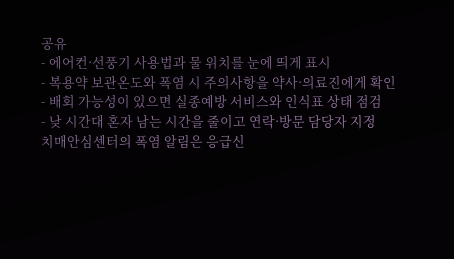공유
- 에어컨·선풍기 사용법과 물 위치를 눈에 띄게 표시
- 복용약 보관온도와 폭염 시 주의사항을 약사·의료진에게 확인
- 배회 가능성이 있으면 실종예방 서비스와 인식표 상태 점검
- 낮 시간대 혼자 남는 시간을 줄이고 연락·방문 담당자 지정
치매안심센터의 폭염 알림은 응급신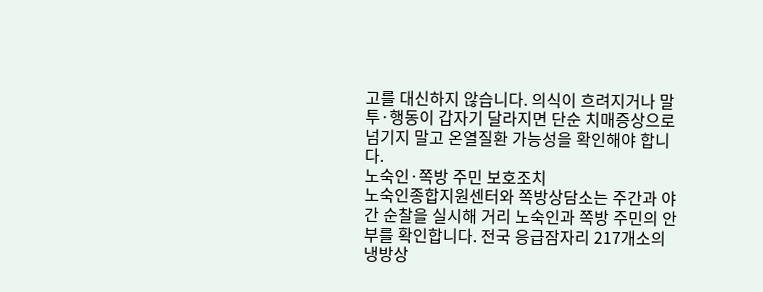고를 대신하지 않습니다. 의식이 흐려지거나 말투·행동이 갑자기 달라지면 단순 치매증상으로 넘기지 말고 온열질환 가능성을 확인해야 합니다.
노숙인·쪽방 주민 보호조치
노숙인종합지원센터와 쪽방상담소는 주간과 야간 순찰을 실시해 거리 노숙인과 쪽방 주민의 안부를 확인합니다. 전국 응급잠자리 217개소의 냉방상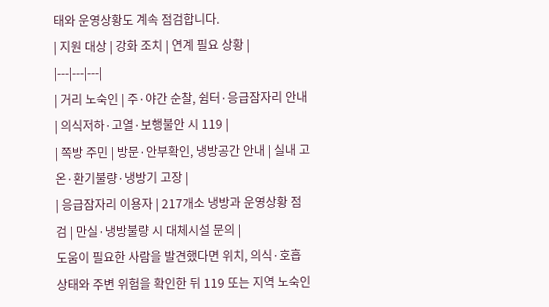태와 운영상황도 계속 점검합니다.
| 지원 대상 | 강화 조치 | 연계 필요 상황 |
|---|---|---|
| 거리 노숙인 | 주·야간 순찰, 쉼터·응급잠자리 안내 | 의식저하·고열·보행불안 시 119 |
| 쪽방 주민 | 방문·안부확인, 냉방공간 안내 | 실내 고온·환기불량·냉방기 고장 |
| 응급잠자리 이용자 | 217개소 냉방과 운영상황 점검 | 만실·냉방불량 시 대체시설 문의 |
도움이 필요한 사람을 발견했다면 위치, 의식·호흡 상태와 주변 위험을 확인한 뒤 119 또는 지역 노숙인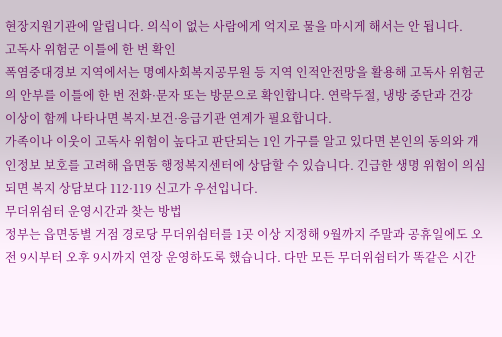현장지원기관에 알립니다. 의식이 없는 사람에게 억지로 물을 마시게 해서는 안 됩니다.
고독사 위험군 이틀에 한 번 확인
폭염중대경보 지역에서는 명예사회복지공무원 등 지역 인적안전망을 활용해 고독사 위험군의 안부를 이틀에 한 번 전화·문자 또는 방문으로 확인합니다. 연락두절, 냉방 중단과 건강 이상이 함께 나타나면 복지·보건·응급기관 연계가 필요합니다.
가족이나 이웃이 고독사 위험이 높다고 판단되는 1인 가구를 알고 있다면 본인의 동의와 개인정보 보호를 고려해 읍면동 행정복지센터에 상담할 수 있습니다. 긴급한 생명 위험이 의심되면 복지 상담보다 112·119 신고가 우선입니다.
무더위쉼터 운영시간과 찾는 방법
정부는 읍면동별 거점 경로당 무더위쉼터를 1곳 이상 지정해 9월까지 주말과 공휴일에도 오전 9시부터 오후 9시까지 연장 운영하도록 했습니다. 다만 모든 무더위쉼터가 똑같은 시간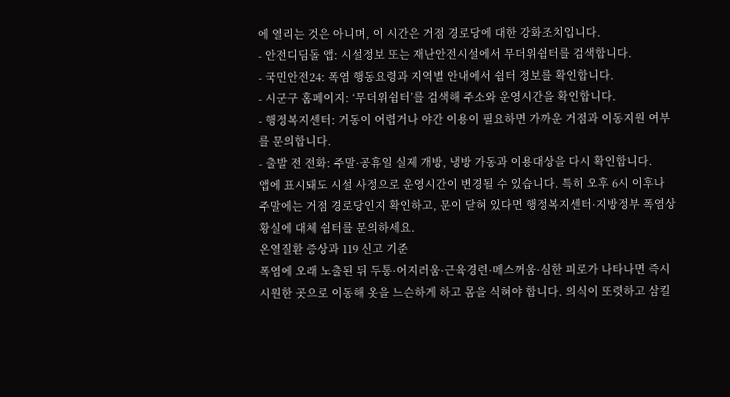에 열리는 것은 아니며, 이 시간은 거점 경로당에 대한 강화조치입니다.
- 안전디딤돌 앱: 시설정보 또는 재난안전시설에서 무더위쉼터를 검색합니다.
- 국민안전24: 폭염 행동요령과 지역별 안내에서 쉼터 정보를 확인합니다.
- 시군구 홈페이지: ‘무더위쉼터’를 검색해 주소와 운영시간을 확인합니다.
- 행정복지센터: 거동이 어렵거나 야간 이용이 필요하면 가까운 거점과 이동지원 여부를 문의합니다.
- 출발 전 전화: 주말·공휴일 실제 개방, 냉방 가동과 이용대상을 다시 확인합니다.
앱에 표시돼도 시설 사정으로 운영시간이 변경될 수 있습니다. 특히 오후 6시 이후나 주말에는 거점 경로당인지 확인하고, 문이 닫혀 있다면 행정복지센터·지방정부 폭염상황실에 대체 쉼터를 문의하세요.
온열질환 증상과 119 신고 기준
폭염에 오래 노출된 뒤 두통·어지러움·근육경련·메스꺼움·심한 피로가 나타나면 즉시 시원한 곳으로 이동해 옷을 느슨하게 하고 몸을 식혀야 합니다. 의식이 또렷하고 삼킬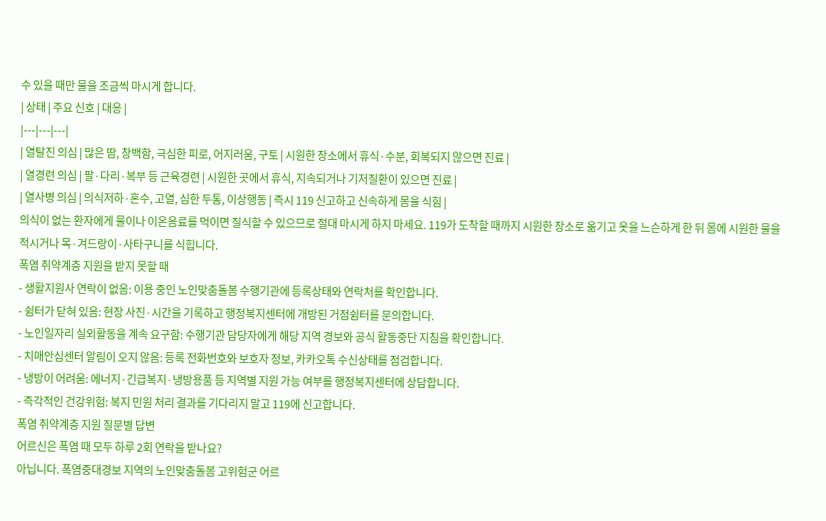수 있을 때만 물을 조금씩 마시게 합니다.
| 상태 | 주요 신호 | 대응 |
|---|---|---|
| 열탈진 의심 | 많은 땀, 창백함, 극심한 피로, 어지러움, 구토 | 시원한 장소에서 휴식·수분, 회복되지 않으면 진료 |
| 열경련 의심 | 팔·다리·복부 등 근육경련 | 시원한 곳에서 휴식, 지속되거나 기저질환이 있으면 진료 |
| 열사병 의심 | 의식저하·혼수, 고열, 심한 두통, 이상행동 | 즉시 119 신고하고 신속하게 몸을 식힘 |
의식이 없는 환자에게 물이나 이온음료를 먹이면 질식할 수 있으므로 절대 마시게 하지 마세요. 119가 도착할 때까지 시원한 장소로 옮기고 옷을 느슨하게 한 뒤 몸에 시원한 물을 적시거나 목·겨드랑이·사타구니를 식힙니다.
폭염 취약계층 지원을 받지 못할 때
- 생활지원사 연락이 없음: 이용 중인 노인맞춤돌봄 수행기관에 등록상태와 연락처를 확인합니다.
- 쉼터가 닫혀 있음: 현장 사진·시간을 기록하고 행정복지센터에 개방된 거점쉼터를 문의합니다.
- 노인일자리 실외활동을 계속 요구함: 수행기관 담당자에게 해당 지역 경보와 공식 활동중단 지침을 확인합니다.
- 치매안심센터 알림이 오지 않음: 등록 전화번호와 보호자 정보, 카카오톡 수신상태를 점검합니다.
- 냉방이 어려움: 에너지·긴급복지·냉방용품 등 지역별 지원 가능 여부를 행정복지센터에 상담합니다.
- 즉각적인 건강위험: 복지 민원 처리 결과를 기다리지 말고 119에 신고합니다.
폭염 취약계층 지원 질문별 답변
어르신은 폭염 때 모두 하루 2회 연락을 받나요?
아닙니다. 폭염중대경보 지역의 노인맞춤돌봄 고위험군 어르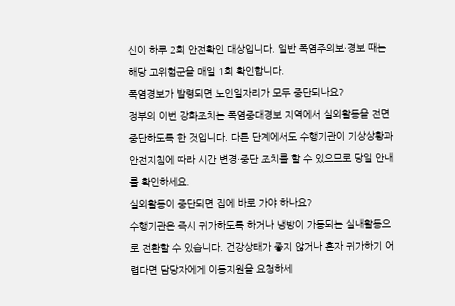신이 하루 2회 안전확인 대상입니다. 일반 폭염주의보·경보 때는 해당 고위험군을 매일 1회 확인합니다.
폭염경보가 발령되면 노인일자리가 모두 중단되나요?
정부의 이번 강화조치는 폭염중대경보 지역에서 실외활동을 전면 중단하도록 한 것입니다. 다른 단계에서도 수행기관이 기상상황과 안전지침에 따라 시간 변경·중단 조치를 할 수 있으므로 당일 안내를 확인하세요.
실외활동이 중단되면 집에 바로 가야 하나요?
수행기관은 즉시 귀가하도록 하거나 냉방이 가동되는 실내활동으로 전환할 수 있습니다. 건강상태가 좋지 않거나 혼자 귀가하기 어렵다면 담당자에게 이동지원을 요청하세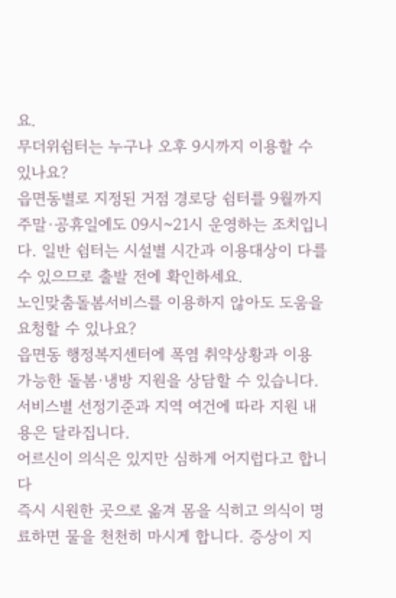요.
무더위쉼터는 누구나 오후 9시까지 이용할 수 있나요?
읍면동별로 지정된 거점 경로당 쉼터를 9월까지 주말·공휴일에도 09시~21시 운영하는 조치입니다. 일반 쉼터는 시설별 시간과 이용대상이 다를 수 있으므로 출발 전에 확인하세요.
노인맞춤돌봄서비스를 이용하지 않아도 도움을 요청할 수 있나요?
읍면동 행정복지센터에 폭염 취약상황과 이용 가능한 돌봄·냉방 지원을 상담할 수 있습니다. 서비스별 선정기준과 지역 여건에 따라 지원 내용은 달라집니다.
어르신이 의식은 있지만 심하게 어지럽다고 합니다
즉시 시원한 곳으로 옮겨 몸을 식히고 의식이 명료하면 물을 천천히 마시게 합니다. 증상이 지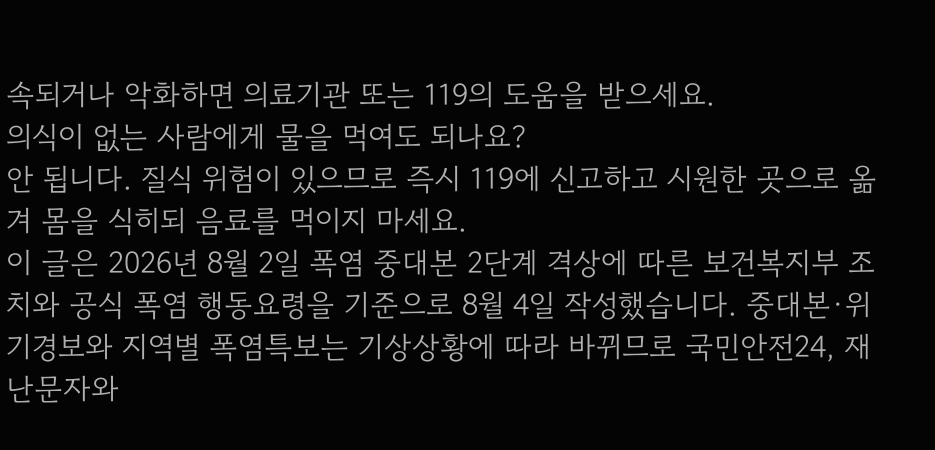속되거나 악화하면 의료기관 또는 119의 도움을 받으세요.
의식이 없는 사람에게 물을 먹여도 되나요?
안 됩니다. 질식 위험이 있으므로 즉시 119에 신고하고 시원한 곳으로 옮겨 몸을 식히되 음료를 먹이지 마세요.
이 글은 2026년 8월 2일 폭염 중대본 2단계 격상에 따른 보건복지부 조치와 공식 폭염 행동요령을 기준으로 8월 4일 작성했습니다. 중대본·위기경보와 지역별 폭염특보는 기상상황에 따라 바뀌므로 국민안전24, 재난문자와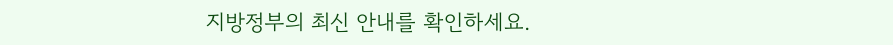지방정부의 최신 안내를 확인하세요.